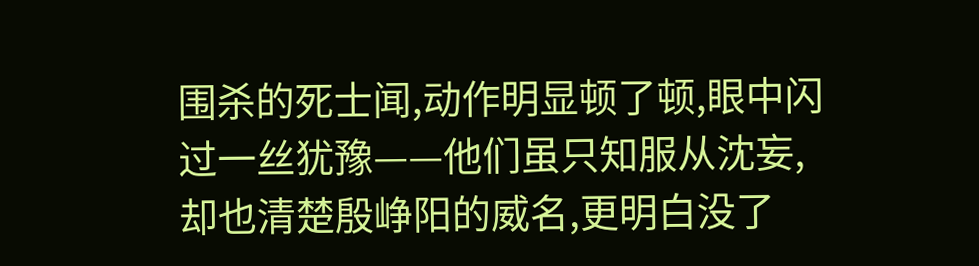围杀的死士闻,动作明显顿了顿,眼中闪过一丝犹豫——他们虽只知服从沈妄,却也清楚殷峥阳的威名,更明白没了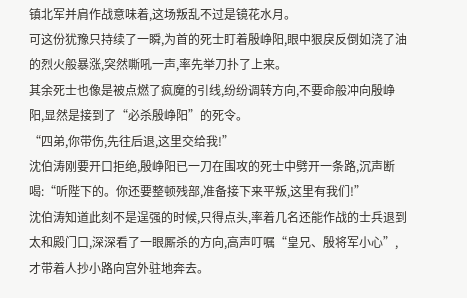镇北军并肩作战意味着,这场叛乱不过是镜花水月。
可这份犹豫只持续了一瞬,为首的死士盯着殷峥阳,眼中狠戾反倒如浇了油的烈火般暴涨,突然嘶吼一声,率先举刀扑了上来。
其余死士也像是被点燃了疯魔的引线,纷纷调转方向,不要命般冲向殷峥阳,显然是接到了“必杀殷峥阳”的死令。
“四弟,你带伤,先往后退,这里交给我!”
沈伯涛刚要开口拒绝,殷峥阳已一刀在围攻的死士中劈开一条路,沉声断喝:“听陛下的。你还要整顿残部,准备接下来平叛,这里有我们!”
沈伯涛知道此刻不是逞强的时候,只得点头,率着几名还能作战的士兵退到太和殿门口,深深看了一眼厮杀的方向,高声叮嘱“皇兄、殷将军小心”,才带着人抄小路向宫外驻地奔去。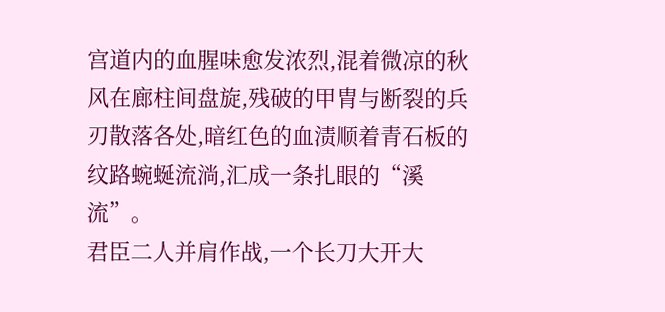宫道内的血腥味愈发浓烈,混着微凉的秋风在廊柱间盘旋,残破的甲胄与断裂的兵刃散落各处,暗红色的血渍顺着青石板的纹路蜿蜒流淌,汇成一条扎眼的“溪流”。
君臣二人并肩作战,一个长刀大开大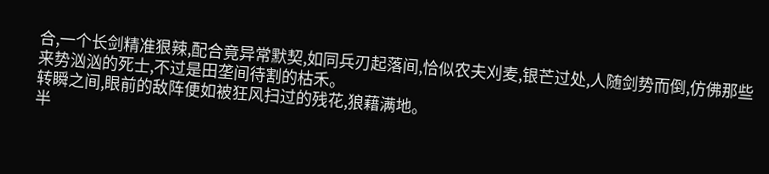合,一个长剑精准狠辣,配合竟异常默契,如同兵刃起落间,恰似农夫刈麦,银芒过处,人随剑势而倒,仿佛那些来势汹汹的死士,不过是田垄间待割的枯禾。
转瞬之间,眼前的敌阵便如被狂风扫过的残花,狼藉满地。
半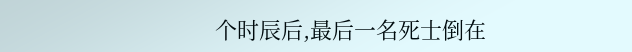个时辰后,最后一名死士倒在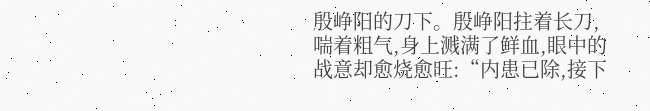殷峥阳的刀下。殷峥阳拄着长刀,喘着粗气,身上溅满了鲜血,眼中的战意却愈烧愈旺:“内患已除,接下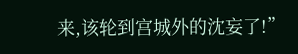来,该轮到宫城外的沈妄了!”